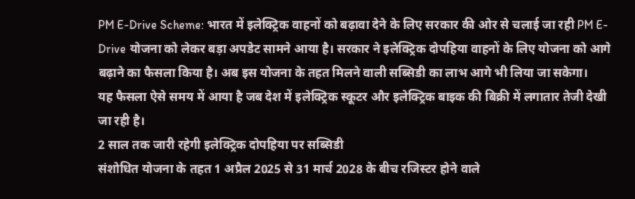PM E-Drive Scheme: भारत में इलेक्ट्रिक वाहनों को बढ़ावा देने के लिए सरकार की ओर से चलाई जा रही PM E-Drive योजना को लेकर बड़ा अपडेट सामने आया है। सरकार ने इलेक्ट्रिक दोपहिया वाहनों के लिए योजना को आगे बढ़ाने का फैसला किया है। अब इस योजना के तहत मिलने वाली सब्सिडी का लाभ आगे भी लिया जा सकेगा।
यह फैसला ऐसे समय में आया है जब देश में इलेक्ट्रिक स्कूटर और इलेक्ट्रिक बाइक की बिक्री में लगातार तेजी देखी जा रही है।
2 साल तक जारी रहेगी इलेक्ट्रिक दोपहिया पर सब्सिडी
संशोधित योजना के तहत 1 अप्रैल 2025 से 31 मार्च 2028 के बीच रजिस्टर होने वाले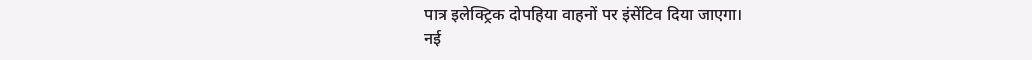पात्र इलेक्ट्रिक दोपहिया वाहनों पर इंसेंटिव दिया जाएगा।
नई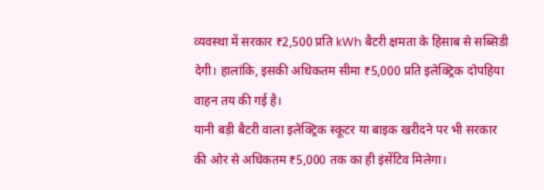व्यवस्था में सरकार ₹2,500 प्रति kWh बैटरी क्षमता के हिसाब से सब्सिडी देगी। हालांकि, इसकी अधिकतम सीमा ₹5,000 प्रति इलेक्ट्रिक दोपहिया वाहन तय की गई है।
यानी बड़ी बैटरी वाला इलेक्ट्रिक स्कूटर या बाइक खरीदने पर भी सरकार की ओर से अधिकतम ₹5,000 तक का ही इंसेंटिव मिलेगा।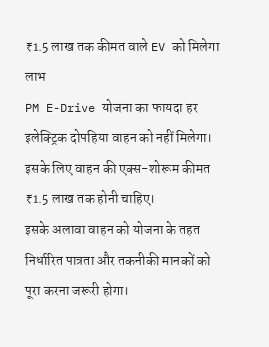₹1.5 लाख तक कीमत वाले EV को मिलेगा लाभ
PM E-Drive योजना का फायदा हर इलेक्ट्रिक दोपहिया वाहन को नहीं मिलेगा। इसके लिए वाहन की एक्स-शोरूम कीमत ₹1.5 लाख तक होनी चाहिए।
इसके अलावा वाहन को योजना के तहत निर्धारित पात्रता और तकनीकी मानकों को पूरा करना जरूरी होगा।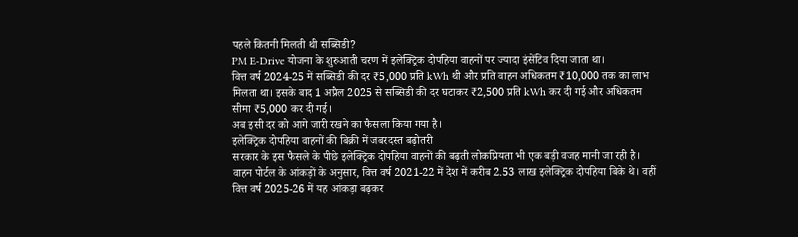पहले कितनी मिलती थी सब्सिडी?
PM E-Drive योजना के शुरुआती चरण में इलेक्ट्रिक दोपहिया वाहनों पर ज्यादा इंसेंटिव दिया जाता था।
वित्त वर्ष 2024-25 में सब्सिडी की दर ₹5,000 प्रति kWh थी और प्रति वाहन अधिकतम ₹10,000 तक का लाभ मिलता था। इसके बाद 1 अप्रैल 2025 से सब्सिडी की दर घटाकर ₹2,500 प्रति kWh कर दी गई और अधिकतम सीमा ₹5,000 कर दी गई।
अब इसी दर को आगे जारी रखने का फैसला किया गया है।
इलेक्ट्रिक दोपहिया वाहनों की बिक्री में जबरदस्त बढ़ोतरी
सरकार के इस फैसले के पीछे इलेक्ट्रिक दोपहिया वाहनों की बढ़ती लोकप्रियता भी एक बड़ी वजह मानी जा रही है।
वाहन पोर्टल के आंकड़ों के अनुसार, वित्त वर्ष 2021-22 में देश में करीब 2.53 लाख इलेक्ट्रिक दोपहिया बिके थे। वहीं वित्त वर्ष 2025-26 में यह आंकड़ा बढ़कर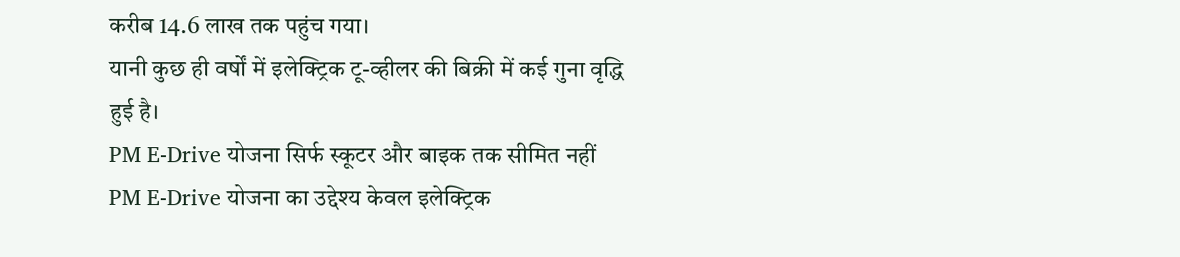करीब 14.6 लाख तक पहुंच गया।
यानी कुछ ही वर्षों में इलेक्ट्रिक टू-व्हीलर की बिक्री में कई गुना वृद्धि हुई है।
PM E-Drive योजना सिर्फ स्कूटर और बाइक तक सीमित नहीं
PM E-Drive योजना का उद्देश्य केवल इलेक्ट्रिक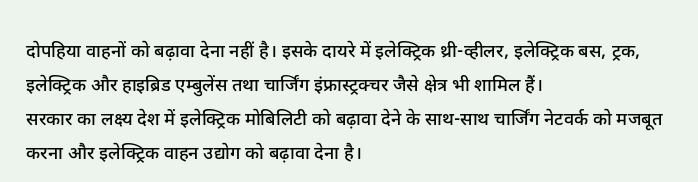दोपहिया वाहनों को बढ़ावा देना नहीं है। इसके दायरे में इलेक्ट्रिक थ्री-व्हीलर, इलेक्ट्रिक बस, ट्रक, इलेक्ट्रिक और हाइब्रिड एम्बुलेंस तथा चार्जिंग इंफ्रास्ट्रक्चर जैसे क्षेत्र भी शामिल हैं।
सरकार का लक्ष्य देश में इलेक्ट्रिक मोबिलिटी को बढ़ावा देने के साथ-साथ चार्जिंग नेटवर्क को मजबूत करना और इलेक्ट्रिक वाहन उद्योग को बढ़ावा देना है।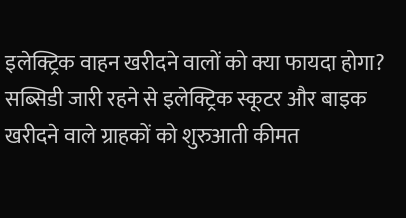इलेक्ट्रिक वाहन खरीदने वालों को क्या फायदा होगा?
सब्सिडी जारी रहने से इलेक्ट्रिक स्कूटर और बाइक खरीदने वाले ग्राहकों को शुरुआती कीमत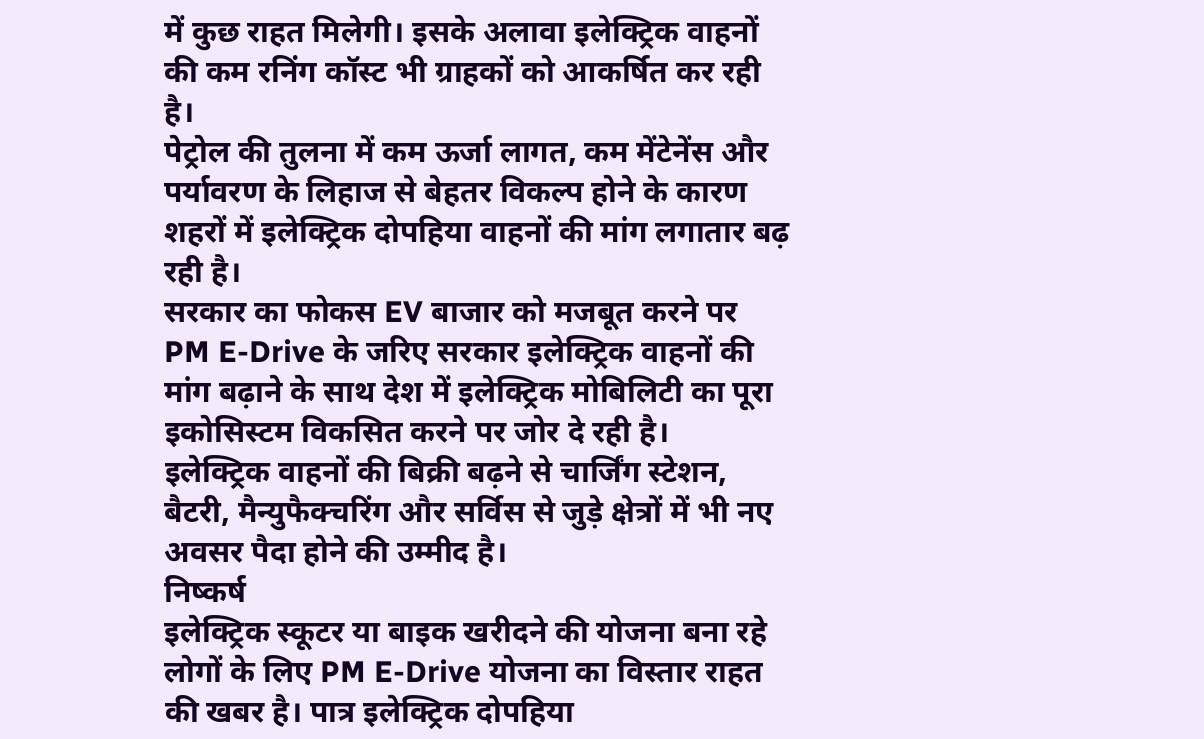में कुछ राहत मिलेगी। इसके अलावा इलेक्ट्रिक वाहनों की कम रनिंग कॉस्ट भी ग्राहकों को आकर्षित कर रही है।
पेट्रोल की तुलना में कम ऊर्जा लागत, कम मेंटेनेंस और पर्यावरण के लिहाज से बेहतर विकल्प होने के कारण शहरों में इलेक्ट्रिक दोपहिया वाहनों की मांग लगातार बढ़ रही है।
सरकार का फोकस EV बाजार को मजबूत करने पर
PM E-Drive के जरिए सरकार इलेक्ट्रिक वाहनों की मांग बढ़ाने के साथ देश में इलेक्ट्रिक मोबिलिटी का पूरा इकोसिस्टम विकसित करने पर जोर दे रही है।
इलेक्ट्रिक वाहनों की बिक्री बढ़ने से चार्जिंग स्टेशन, बैटरी, मैन्युफैक्चरिंग और सर्विस से जुड़े क्षेत्रों में भी नए अवसर पैदा होने की उम्मीद है।
निष्कर्ष
इलेक्ट्रिक स्कूटर या बाइक खरीदने की योजना बना रहे लोगों के लिए PM E-Drive योजना का विस्तार राहत की खबर है। पात्र इलेक्ट्रिक दोपहिया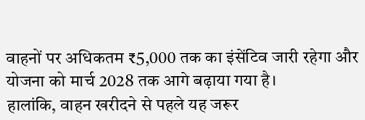वाहनों पर अधिकतम ₹5,000 तक का इंसेंटिव जारी रहेगा और योजना को मार्च 2028 तक आगे बढ़ाया गया है।
हालांकि, वाहन खरीदने से पहले यह जरूर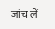जांच लें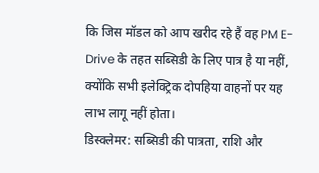कि जिस मॉडल को आप खरीद रहे हैं वह PM E-Drive के तहत सब्सिडी के लिए पात्र है या नहीं, क्योंकि सभी इलेक्ट्रिक दोपहिया वाहनों पर यह लाभ लागू नहीं होता।
डिस्क्लेमर: सब्सिडी की पात्रता, राशि और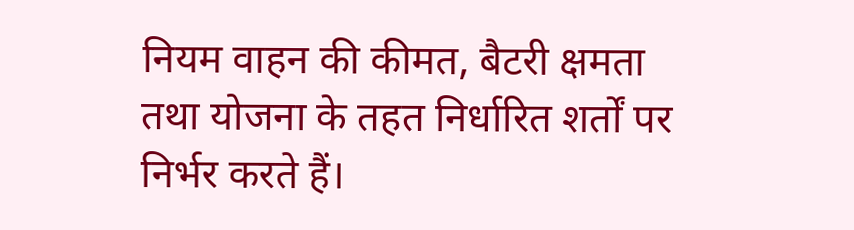नियम वाहन की कीमत, बैटरी क्षमता तथा योजना के तहत निर्धारित शर्तों पर निर्भर करते हैं।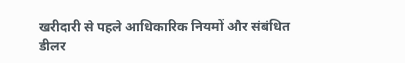खरीदारी से पहले आधिकारिक नियमों और संबंधित डीलर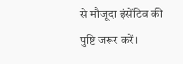से मौजूदा इंसेंटिव की पुष्टि जरूर करें।